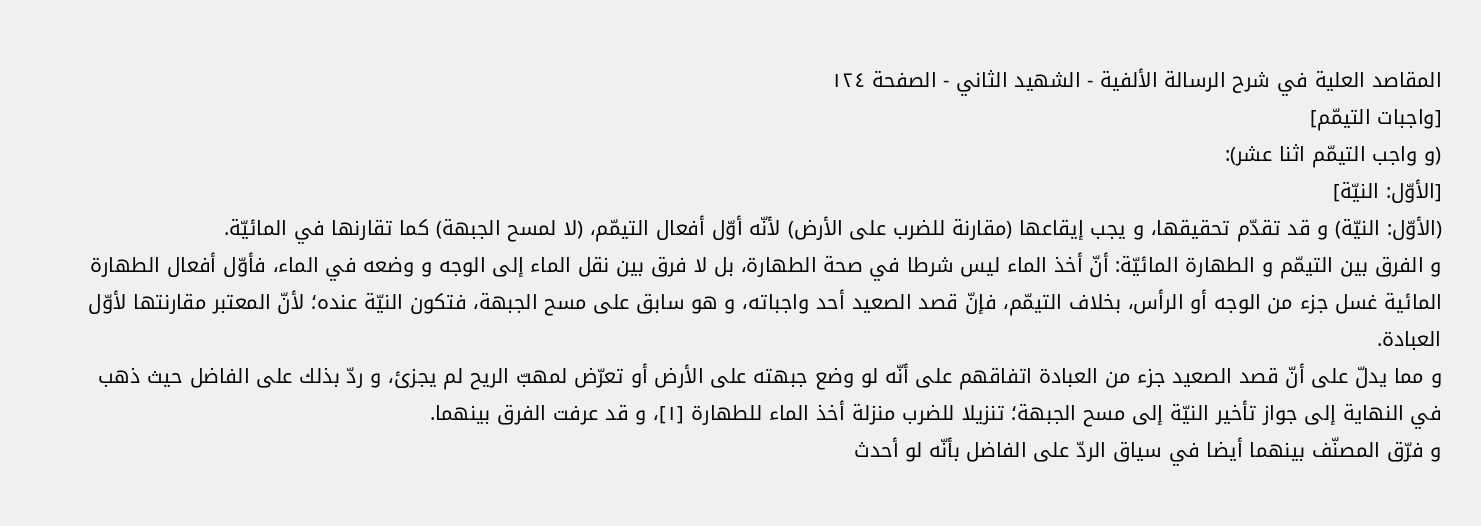المقاصد العلية في شرح الرسالة الألفية - الشهيد الثاني - الصفحة ١٢٤
[واجبات التيمّم]
(و واجب التيمّم اثنا عشر):
[الأوّل: النيّة]
(الأوّل: النيّة) و قد تقدّم تحقيقها، و يجب إيقاعها (مقارنة للضرب على الأرض) لأنّه أوّل أفعال التيمّم، (لا لمسح الجبهة) كما تقارنها في المائيّة.
و الفرق بين التيمّم و الطهارة المائيّة: أنّ أخذ الماء ليس شرطا في صحة الطهارة، بل لا فرق بين نقل الماء إلى الوجه و وضعه في الماء، فأوّل أفعال الطهارة المائية غسل جزء من الوجه أو الرأس، بخلاف التيمّم، فإنّ قصد الصعيد أحد واجباته، و هو سابق على مسح الجبهة، فتكون النيّة عنده؛ لأنّ المعتبر مقارنتها لأوّل العبادة.
و مما يدلّ على أنّ قصد الصعيد جزء من العبادة اتفاقهم على أنّه لو وضع جبهته على الأرض أو تعرّض لمهبّ الريح لم يجزئ، و ردّ بذلك على الفاضل حيث ذهب في النهاية إلى جواز تأخير النيّة إلى مسح الجبهة؛ تنزيلا للضرب منزلة أخذ الماء للطهارة [١]، و قد عرفت الفرق بينهما.
و فرّق المصنّف بينهما أيضا في سياق الردّ على الفاضل بأنّه لو أحدث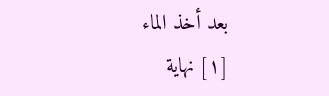بعد أخذ الماء
[١] نهاية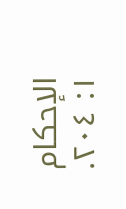الإحكام ١: ٢٠٤.